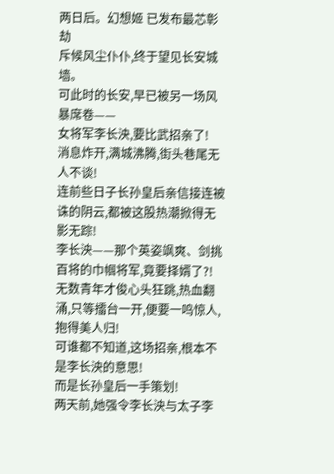两日后。幻想姬 已发布最芯彰劫
斥候风尘仆仆,终于望见长安城墙。
可此时的长安,早已被另一场风暴席卷——
女将军李长泱,要比武招亲了!
消息炸开,满城沸腾,街头巷尾无人不谈!
连前些日子长孙皇后亲信接连被诛的阴云,都被这股热潮掀得无影无踪!
李长泱——那个英姿飒爽、剑挑百将的巾帼将军,竟要择婿了?!
无数青年才俊心头狂跳,热血翻涌,只等擂台一开,便要一鸣惊人,抱得美人归!
可谁都不知道,这场招亲,根本不是李长泱的意思!
而是长孙皇后一手策划!
两天前,她强令李长泱与太子李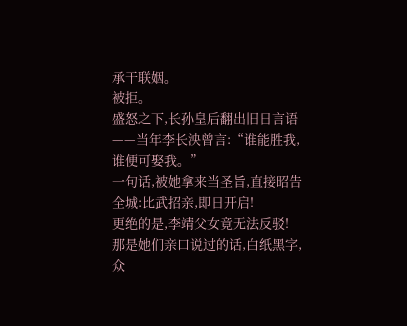承干联姻。
被拒。
盛怒之下,长孙皇后翻出旧日言语——当年李长泱曾言:“谁能胜我,谁便可娶我。”
一句话,被她拿来当圣旨,直接昭告全城:比武招亲,即日开启!
更绝的是,李靖父女竟无法反驳!
那是她们亲口说过的话,白纸黑字,众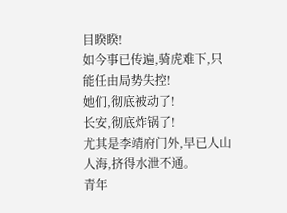目睽睽!
如今事已传遍,骑虎难下,只能任由局势失控!
她们,彻底被动了!
长安,彻底炸锅了!
尤其是李靖府门外,早已人山人海,挤得水泄不通。
青年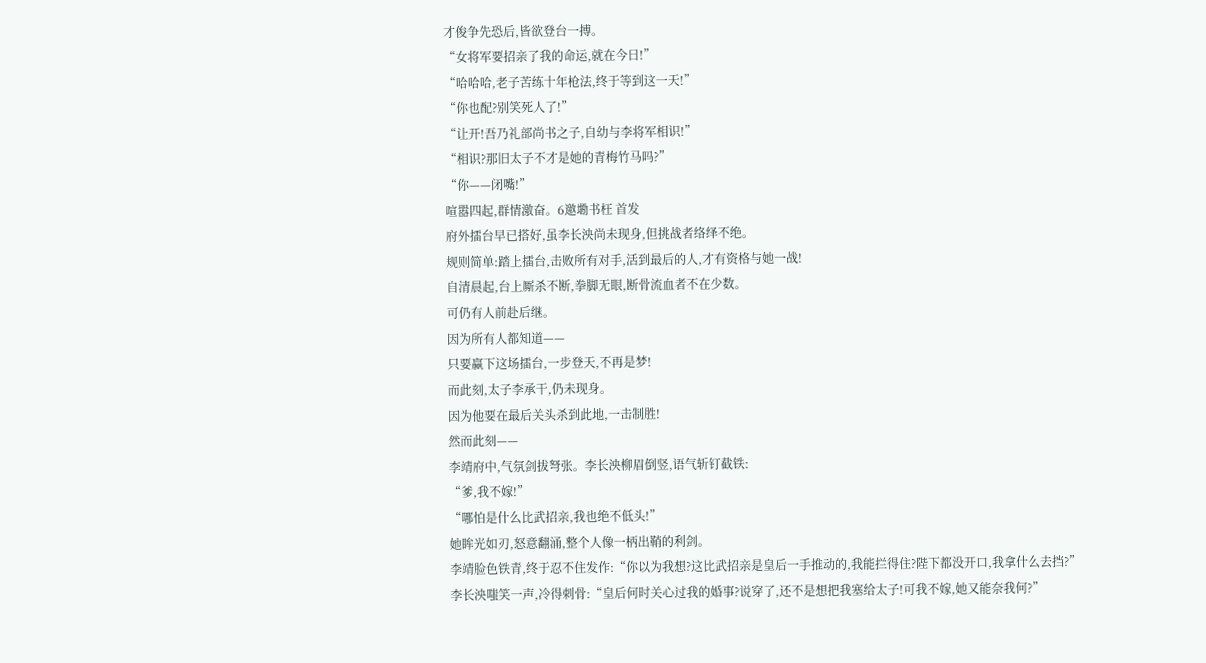才俊争先恐后,皆欲登台一搏。
“女将军要招亲了我的命运,就在今日!”
“哈哈哈,老子苦练十年枪法,终于等到这一天!”
“你也配?别笑死人了!”
“让开!吾乃礼部尚书之子,自幼与李将军相识!”
“相识?那旧太子不才是她的青梅竹马吗?”
“你——闭嘴!”
喧嚣四起,群情激奋。6邀墈书枉 首发
府外擂台早已搭好,虽李长泱尚未现身,但挑战者络绎不绝。
规则简单:踏上擂台,击败所有对手,活到最后的人,才有资格与她一战!
自清晨起,台上厮杀不断,拳脚无眼,断骨流血者不在少数。
可仍有人前赴后继。
因为所有人都知道——
只要赢下这场擂台,一步登天,不再是梦!
而此刻,太子李承干,仍未现身。
因为他要在最后关头杀到此地,一击制胜!
然而此刻——
李靖府中,气氛剑拔弩张。李长泱柳眉倒竖,语气斩钉截铁:
“爹,我不嫁!”
“哪怕是什么比武招亲,我也绝不低头!”
她眸光如刃,怒意翻涌,整个人像一柄出鞘的利剑。
李靖脸色铁青,终于忍不住发作:“你以为我想?这比武招亲是皇后一手推动的,我能拦得住?陛下都没开口,我拿什么去挡?”
李长泱嗤笑一声,冷得刺骨:“皇后何时关心过我的婚事?说穿了,还不是想把我塞给太子!可我不嫁,她又能奈我何?”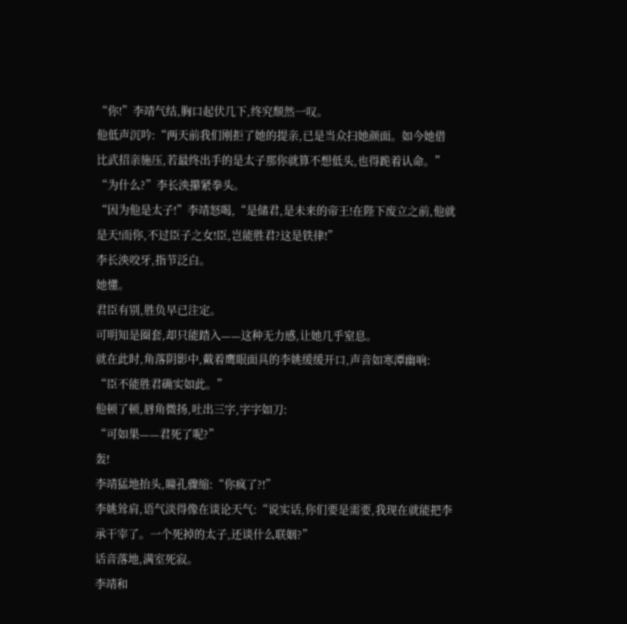“你!”李靖气结,胸口起伏几下,终究颓然一叹。
他低声沉吟:“两天前我们刚拒了她的提亲,已是当众扫她颜面。如今她借比武招亲施压,若最终出手的是太子那你就算不想低头,也得跪着认命。”
“为什么?”李长泱攥紧拳头。
“因为他是太子!”李靖怒喝,“是储君,是未来的帝王!在陛下废立之前,他就是天!而你,不过臣子之女!臣,岂能胜君?这是铁律!”
李长泱咬牙,指节泛白。
她懂。
君臣有别,胜负早已注定。
可明知是圈套,却只能踏入——这种无力感,让她几乎窒息。
就在此时,角落阴影中,戴着鹰眼面具的李姚缓缓开口,声音如寒潭幽响:
“臣不能胜君确实如此。”
他顿了顿,唇角微扬,吐出三字,字字如刀:
“可如果——君死了呢?”
轰!
李靖猛地抬头,瞳孔骤缩:“你疯了?!”
李姚耸肩,语气淡得像在谈论天气:“说实话,你们要是需要,我现在就能把李承干宰了。一个死掉的太子,还谈什么联姻?”
话音落地,满室死寂。
李靖和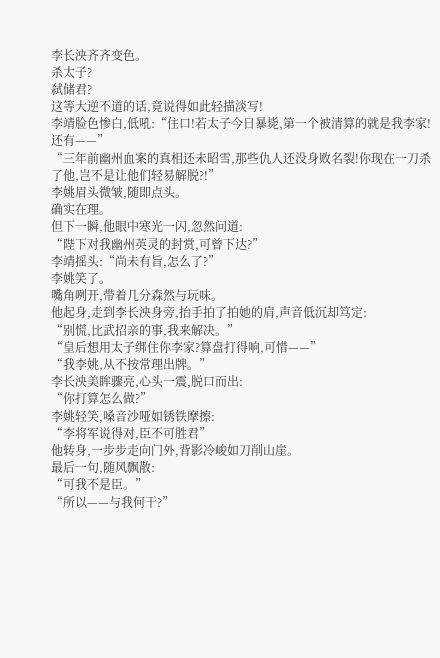李长泱齐齐变色。
杀太子?
弑储君?
这等大逆不道的话,竟说得如此轻描淡写!
李靖脸色惨白,低吼:“住口!若太子今日暴毙,第一个被清算的就是我李家!还有——”
“三年前幽州血案的真相还未昭雪,那些仇人还没身败名裂!你现在一刀杀了他,岂不是让他们轻易解脱?!”
李姚眉头微皱,随即点头。
确实在理。
但下一瞬,他眼中寒光一闪,忽然问道:
“陛下对我幽州英灵的封赏,可曾下达?”
李靖摇头:“尚未有旨,怎么了?”
李姚笑了。
嘴角咧开,带着几分森然与玩味。
他起身,走到李长泱身旁,抬手拍了拍她的肩,声音低沉却笃定:
“别慌,比武招亲的事,我来解决。”
“皇后想用太子绑住你李家?算盘打得响,可惜——”
“我李姚,从不按常理出牌。”
李长泱美眸骤亮,心头一震,脱口而出:
“你打算怎么做?”
李姚轻笑,嗓音沙哑如锈铁摩擦:
“李将军说得对,臣不可胜君”
他转身,一步步走向门外,背影冷峻如刀削山崖。
最后一句,随风飘散:
“可我不是臣。”
“所以——与我何干?”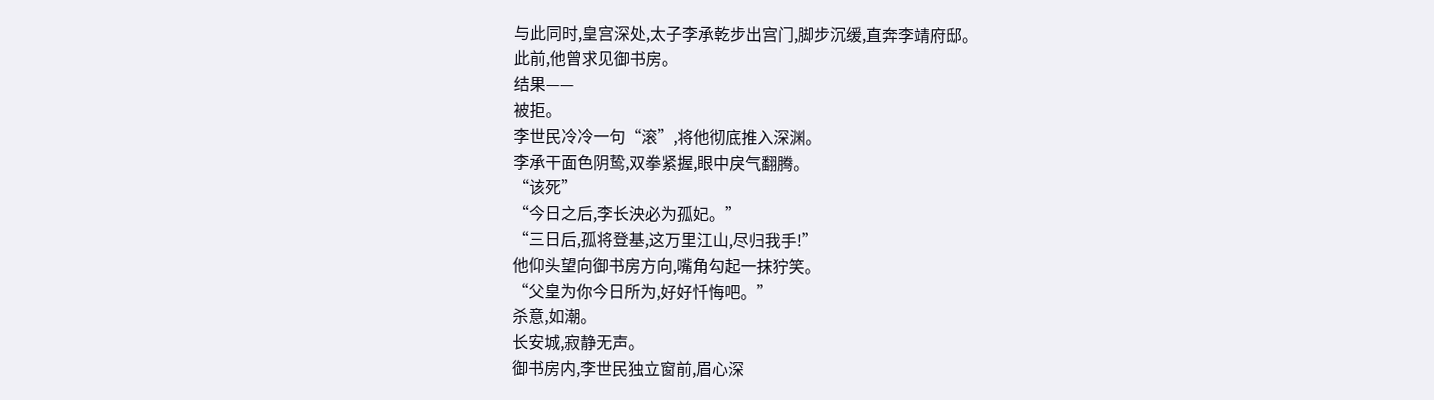与此同时,皇宫深处,太子李承乾步出宫门,脚步沉缓,直奔李靖府邸。
此前,他曾求见御书房。
结果——
被拒。
李世民冷冷一句“滚”,将他彻底推入深渊。
李承干面色阴鸷,双拳紧握,眼中戾气翻腾。
“该死”
“今日之后,李长泱必为孤妃。”
“三日后,孤将登基,这万里江山,尽归我手!”
他仰头望向御书房方向,嘴角勾起一抹狞笑。
“父皇为你今日所为,好好忏悔吧。”
杀意,如潮。
长安城,寂静无声。
御书房内,李世民独立窗前,眉心深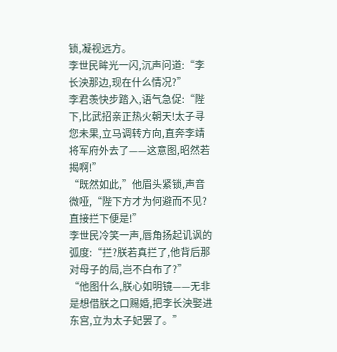锁,凝视远方。
李世民眸光一闪,沉声问道:“李长泱那边,现在什么情况?”
李君羡快步踏入,语气急促:“陛下,比武招亲正热火朝天!太子寻您未果,立马调转方向,直奔李靖将军府外去了——这意图,昭然若揭啊!”
“既然如此,”他眉头紧锁,声音微哑,“陛下方才为何避而不见?直接拦下便是!”
李世民冷笑一声,唇角扬起讥讽的弧度:“拦?朕若真拦了,他背后那对母子的局,岂不白布了?”
“他图什么,朕心如明镜——无非是想借朕之口赐婚,把李长泱娶进东宫,立为太子妃罢了。”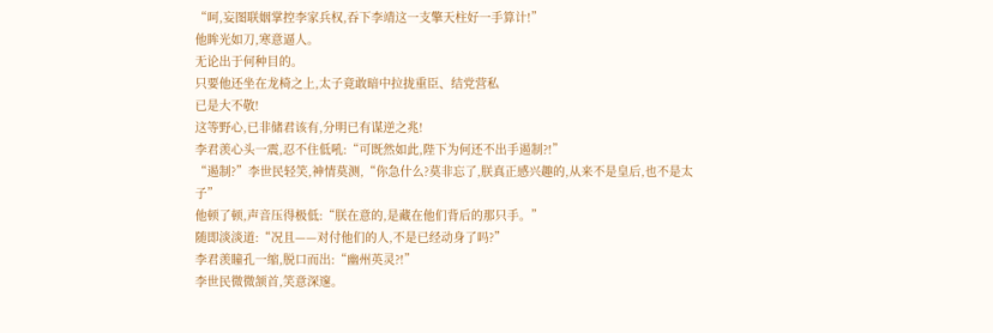“呵,妄图联姻掌控李家兵权,吞下李靖这一支擎天柱好一手算计!”
他眸光如刀,寒意逼人。
无论出于何种目的。
只要他还坐在龙椅之上,太子竟敢暗中拉拢重臣、结党营私
已是大不敬!
这等野心,已非储君该有,分明已有谋逆之兆!
李君羡心头一震,忍不住低吼:“可既然如此,陛下为何还不出手遏制?!”
“遏制?”李世民轻笑,神情莫测,“你急什么?莫非忘了,朕真正感兴趣的,从来不是皇后,也不是太子”
他顿了顿,声音压得极低:“朕在意的,是藏在他们背后的那只手。”
随即淡淡道:“况且——对付他们的人,不是已经动身了吗?”
李君羡瞳孔一缩,脱口而出:“幽州英灵?!”
李世民微微颔首,笑意深邃。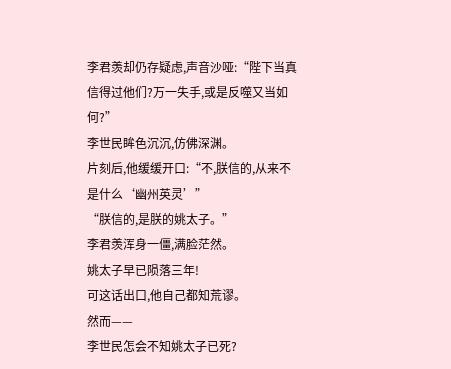李君羡却仍存疑虑,声音沙哑:“陛下当真信得过他们?万一失手,或是反噬又当如何?”
李世民眸色沉沉,仿佛深渊。
片刻后,他缓缓开口:“不,朕信的,从来不是什么‘幽州英灵’”
“朕信的,是朕的姚太子。”
李君羡浑身一僵,满脸茫然。
姚太子早已陨落三年!
可这话出口,他自己都知荒谬。
然而——
李世民怎会不知姚太子已死?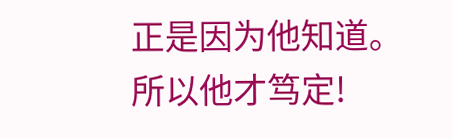正是因为他知道。
所以他才笃定!